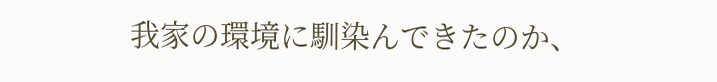我家の環境に馴染んできたのか、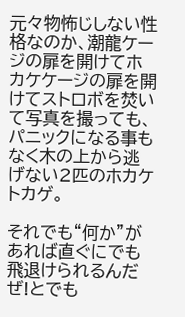元々物怖じしない性格なのか、潮龍ケージの扉を開けてホカケケージの扉を開けてストロボを焚いて写真を撮っても、パニックになる事もなく木の上から逃げない2匹のホカケトカゲ。

それでも“何か”があれば直ぐにでも飛退けられるんだぜ!とでも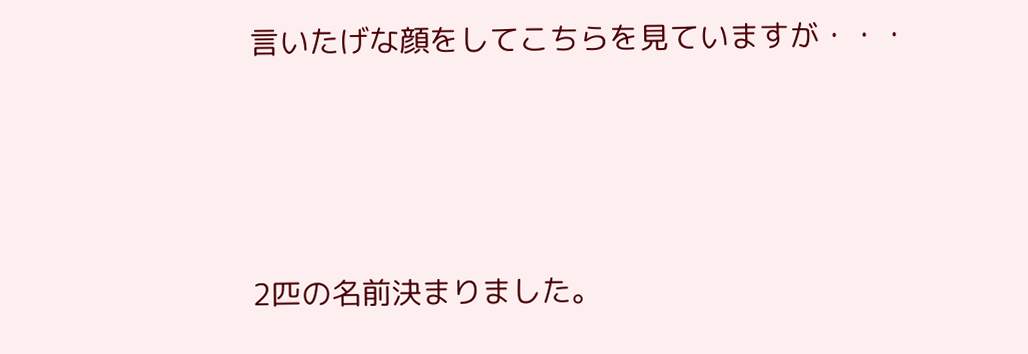言いたげな顔をしてこちらを見ていますが・・・





2匹の名前決まりました。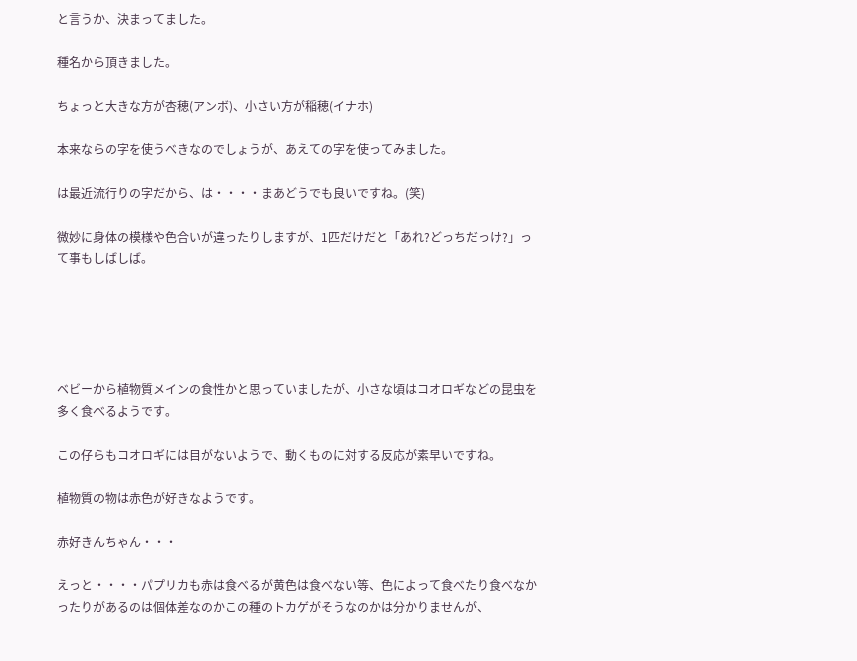と言うか、決まってました。

種名から頂きました。

ちょっと大きな方が杏穂(アンボ)、小さい方が稲穂(イナホ)

本来ならの字を使うべきなのでしょうが、あえての字を使ってみました。

は最近流行りの字だから、は・・・・まあどうでも良いですね。(笑)

微妙に身体の模様や色合いが違ったりしますが、1匹だけだと「あれ?どっちだっけ?」って事もしばしば。





ベビーから植物質メインの食性かと思っていましたが、小さな頃はコオロギなどの昆虫を多く食べるようです。

この仔らもコオロギには目がないようで、動くものに対する反応が素早いですね。

植物質の物は赤色が好きなようです。

赤好きんちゃん・・・

えっと・・・・パプリカも赤は食べるが黄色は食べない等、色によって食べたり食べなかったりがあるのは個体差なのかこの種のトカゲがそうなのかは分かりませんが、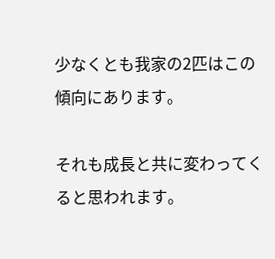少なくとも我家の2匹はこの傾向にあります。

それも成長と共に変わってくると思われます。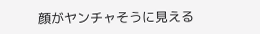顔がヤンチャそうに見える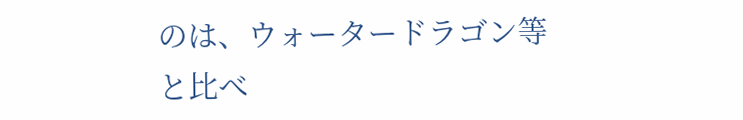のは、ウォータードラゴン等と比べ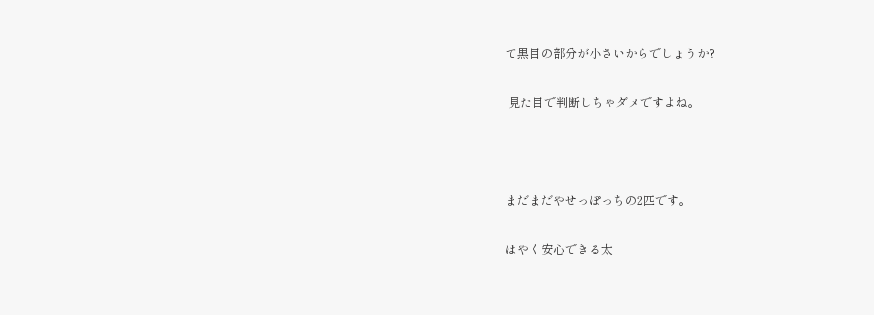て黒目の部分が小さいからでしょうか?

 見た目で判断しちゃダメですよね。



まだまだやせっぽっちの2匹です。

はやく安心できる太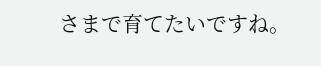さまで育てたいですね。